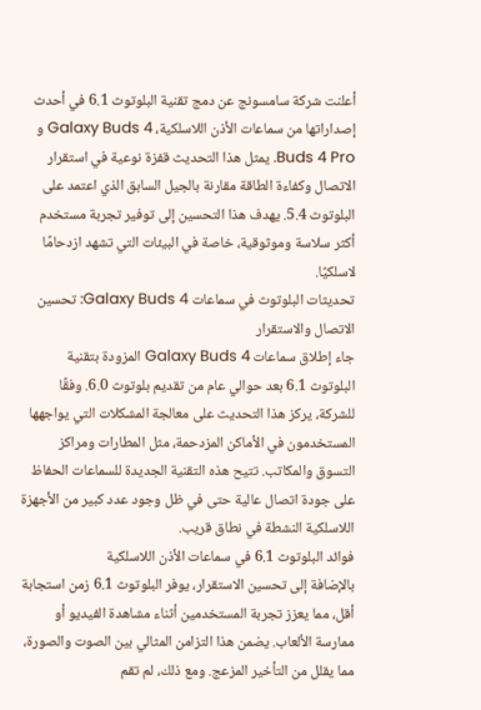أعلنت شركة سامسونج عن دمج تقنية البلوتوث 6.1 في أحدث إصداراتها من سماعات الأذن اللاسلكية، Galaxy Buds 4 و Buds 4 Pro. يمثل هذا التحديث قفزة نوعية في استقرار الاتصال وكفاءة الطاقة مقارنة بالجيل السابق الذي اعتمد على البلوتوث 5.4. يهدف هذا التحسين إلى توفير تجربة مستخدم أكثر سلاسة وموثوقية، خاصة في البيئات التي تشهد ازدحامًا لاسلكيًا.
تحديثات البلوتوث في سماعات Galaxy Buds 4: تحسين الاتصال والاستقرار
جاء إطلاق سماعات Galaxy Buds 4 المزودة بتقنية البلوتوث 6.1 بعد حوالي عام من تقديم بلوتوث 6.0. وفقًا للشركة، يركز هذا التحديث على معالجة المشكلات التي يواجهها المستخدمون في الأماكن المزدحمة، مثل المطارات ومراكز التسوق والمكاتب. تتيح هذه التقنية الجديدة للسماعات الحفاظ على جودة اتصال عالية حتى في ظل وجود عدد كبير من الأجهزة اللاسلكية النشطة في نطاق قريب.
فوائد البلوتوث 6.1 في سماعات الأذن اللاسلكية
بالإضافة إلى تحسين الاستقرار، يوفر البلوتوث 6.1 زمن استجابة أقل، مما يعزز تجربة المستخدمين أثناء مشاهدة الفيديو أو ممارسة الألعاب. يضمن هذا التزامن المثالي بين الصوت والصورة، مما يقلل من التأخير المزعج. ومع ذلك، لم تقم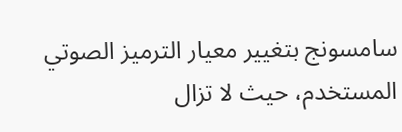سامسونج بتغيير معيار الترميز الصوتي المستخدم، حيث لا تزال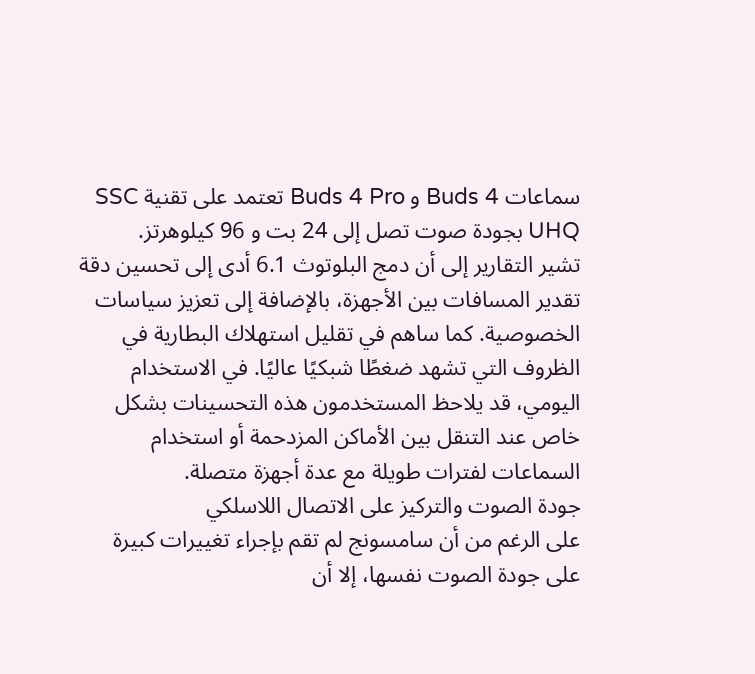سماعات Buds 4 و Buds 4 Pro تعتمد على تقنية SSC UHQ بجودة صوت تصل إلى 24 بت و 96 كيلوهرتز.
تشير التقارير إلى أن دمج البلوتوث 6.1 أدى إلى تحسين دقة تقدير المسافات بين الأجهزة، بالإضافة إلى تعزيز سياسات الخصوصية. كما ساهم في تقليل استهلاك البطارية في الظروف التي تشهد ضغطًا شبكيًا عاليًا. في الاستخدام اليومي، قد يلاحظ المستخدمون هذه التحسينات بشكل خاص عند التنقل بين الأماكن المزدحمة أو استخدام السماعات لفترات طويلة مع عدة أجهزة متصلة.
جودة الصوت والتركيز على الاتصال اللاسلكي
على الرغم من أن سامسونج لم تقم بإجراء تغييرات كبيرة على جودة الصوت نفسها، إلا أن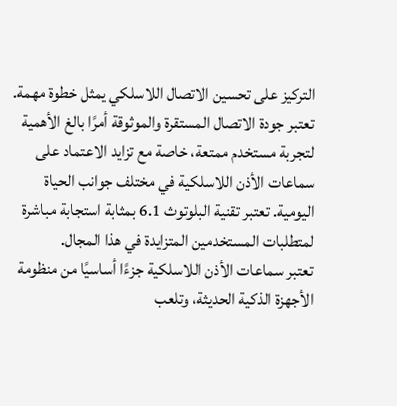التركيز على تحسين الاتصال اللاسلكي يمثل خطوة مهمة. تعتبر جودة الاتصال المستقرة والموثوقة أمرًا بالغ الأهمية لتجربة مستخدم ممتعة، خاصة مع تزايد الاعتماد على سماعات الأذن اللاسلكية في مختلف جوانب الحياة اليومية. تعتبر تقنية البلوتوث 6.1 بمثابة استجابة مباشرة لمتطلبات المستخدمين المتزايدة في هذا المجال.
تعتبر سماعات الأذن اللاسلكية جزءًا أساسيًا من منظومة الأجهزة الذكية الحديثة، وتلعب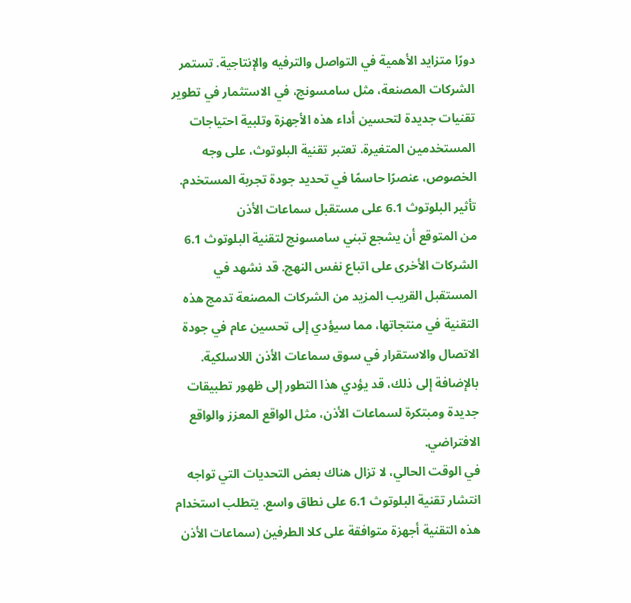دورًا متزايد الأهمية في التواصل والترفيه والإنتاجية. تستمر الشركات المصنعة، مثل سامسونج، في الاستثمار في تطوير تقنيات جديدة لتحسين أداء هذه الأجهزة وتلبية احتياجات المستخدمين المتغيرة. تعتبر تقنية البلوتوث، على وجه الخصوص، عنصرًا حاسمًا في تحديد جودة تجربة المستخدم.
تأثير البلوتوث 6.1 على مستقبل سماعات الأذن
من المتوقع أن يشجع تبني سامسونج لتقنية البلوتوث 6.1 الشركات الأخرى على اتباع نفس النهج. قد نشهد في المستقبل القريب المزيد من الشركات المصنعة تدمج هذه التقنية في منتجاتها، مما سيؤدي إلى تحسين عام في جودة الاتصال والاستقرار في سوق سماعات الأذن اللاسلكية. بالإضافة إلى ذلك، قد يؤدي هذا التطور إلى ظهور تطبيقات جديدة ومبتكرة لسماعات الأذن، مثل الواقع المعزز والواقع الافتراضي.
في الوقت الحالي، لا تزال هناك بعض التحديات التي تواجه انتشار تقنية البلوتوث 6.1 على نطاق واسع. يتطلب استخدام هذه التقنية أجهزة متوافقة على كلا الطرفين (سماعات الأذن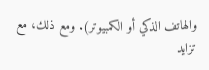والهاتف الذكي أو الكمبيوتر). ومع ذلك، مع تزايد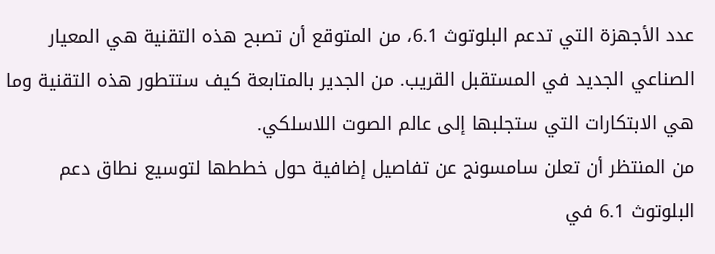عدد الأجهزة التي تدعم البلوتوث 6.1، من المتوقع أن تصبح هذه التقنية هي المعيار الصناعي الجديد في المستقبل القريب. من الجدير بالمتابعة كيف ستتطور هذه التقنية وما هي الابتكارات التي ستجلبها إلى عالم الصوت اللاسلكي.
من المنتظر أن تعلن سامسونج عن تفاصيل إضافية حول خططها لتوسيع نطاق دعم البلوتوث 6.1 في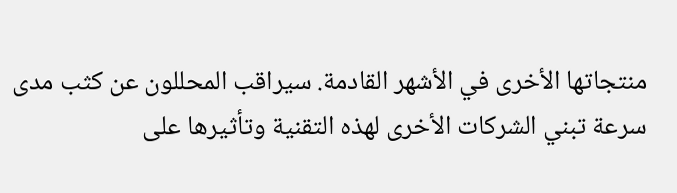منتجاتها الأخرى في الأشهر القادمة. سيراقب المحللون عن كثب مدى سرعة تبني الشركات الأخرى لهذه التقنية وتأثيرها على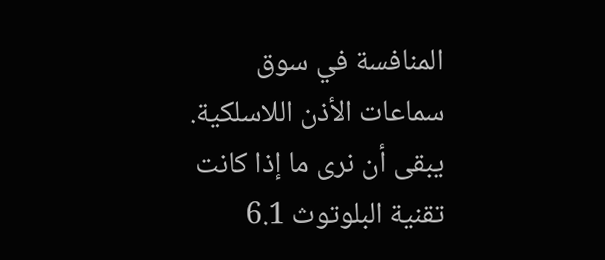المنافسة في سوق سماعات الأذن اللاسلكية. يبقى أن نرى ما إذا كانت تقنية البلوتوث 6.1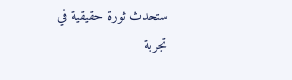ستحدث ثورة حقيقية في تجربة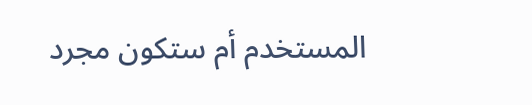المستخدم أم ستكون مجرد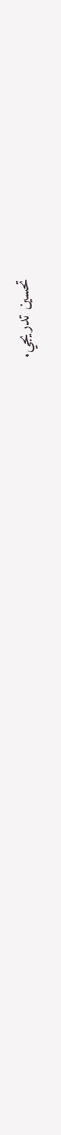تحسين تدريجي.